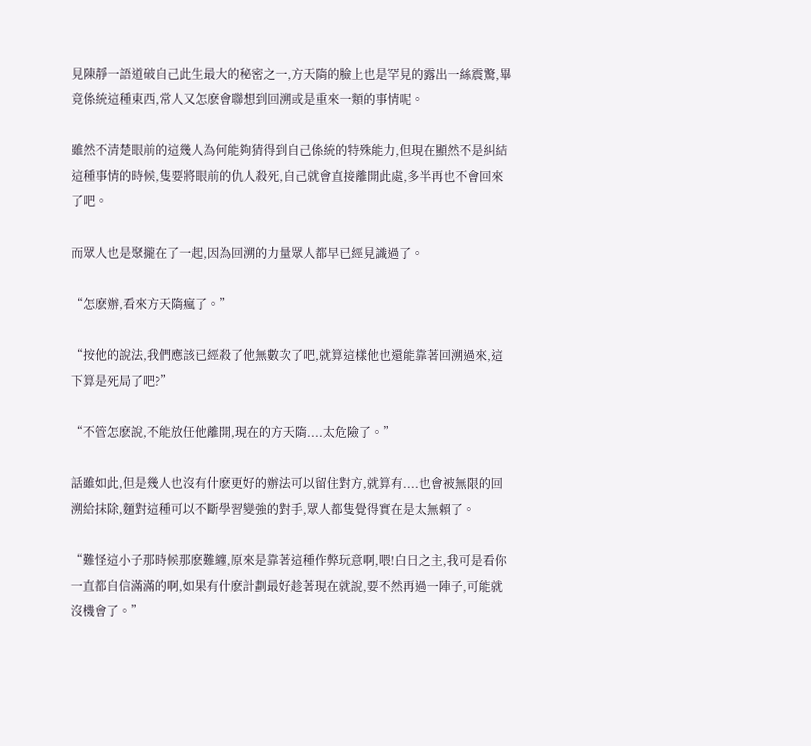見陳靜一語道破自己此生最大的秘密之一,方天隋的臉上也是罕見的露出一絲震驚,畢竟係統這種東西,常人又怎麽會聯想到回溯或是重來一類的事情呢。

雖然不清楚眼前的這幾人為何能夠猜得到自己係統的特殊能力,但現在顯然不是糾結這種事情的時候,隻要將眼前的仇人殺死,自己就會直接離開此處,多半再也不會回來了吧。

而眾人也是聚攏在了一起,因為回溯的力量眾人都早已經見識過了。

“怎麽辦,看來方天隋瘋了。”

“按他的說法,我們應該已經殺了他無數次了吧,就算這樣他也還能靠著回溯過來,這下算是死局了吧?”

“不管怎麽說,不能放任他離開,現在的方天隋....太危險了。”

話雖如此,但是幾人也沒有什麽更好的辦法可以留住對方,就算有....也會被無限的回溯給抹除,麵對這種可以不斷學習變強的對手,眾人都隻覺得實在是太無賴了。

“難怪這小子那時候那麽難纏,原來是靠著這種作弊玩意啊,喂!白日之主,我可是看你一直都自信滿滿的啊,如果有什麽計劃最好趁著現在就說,要不然再過一陣子,可能就沒機會了。”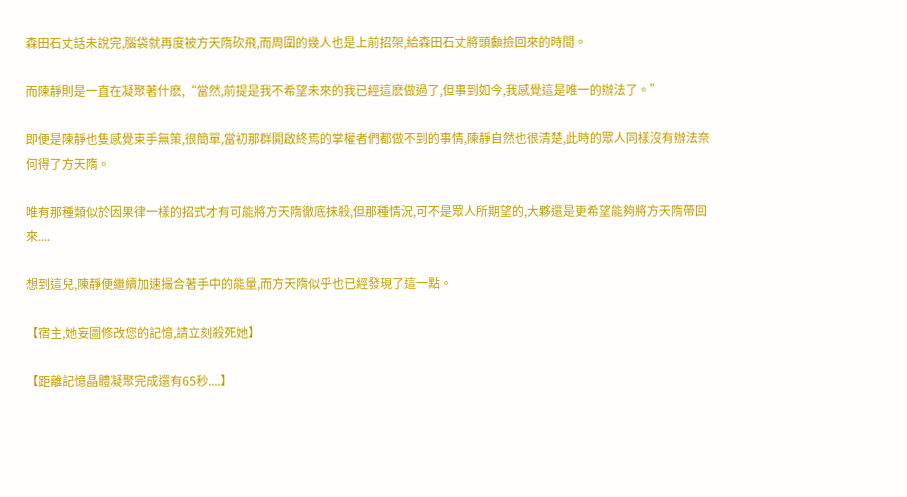森田石丈話未說完,腦袋就再度被方天隋砍飛,而周圍的幾人也是上前招架,給森田石丈將頭顱撿回來的時間。

而陳靜則是一直在凝聚著什麽,“當然,前提是我不希望未來的我已經這麽做過了,但事到如今,我感覺這是唯一的辦法了。”

即便是陳靜也隻感覺束手無策,很簡單,當初那群開啟終焉的掌權者們都做不到的事情,陳靜自然也很清楚,此時的眾人同樣沒有辦法奈何得了方天隋。

唯有那種類似於因果律一樣的招式才有可能將方天隋徹底抹殺,但那種情況,可不是眾人所期望的,大夥還是更希望能夠將方天隋帶回來....

想到這兒,陳靜便繼續加速撮合著手中的能量,而方天隋似乎也已經發現了這一點。

【宿主,她妄圖修改您的記憶,請立刻殺死她】

【距離記憶晶體凝聚完成還有65秒....】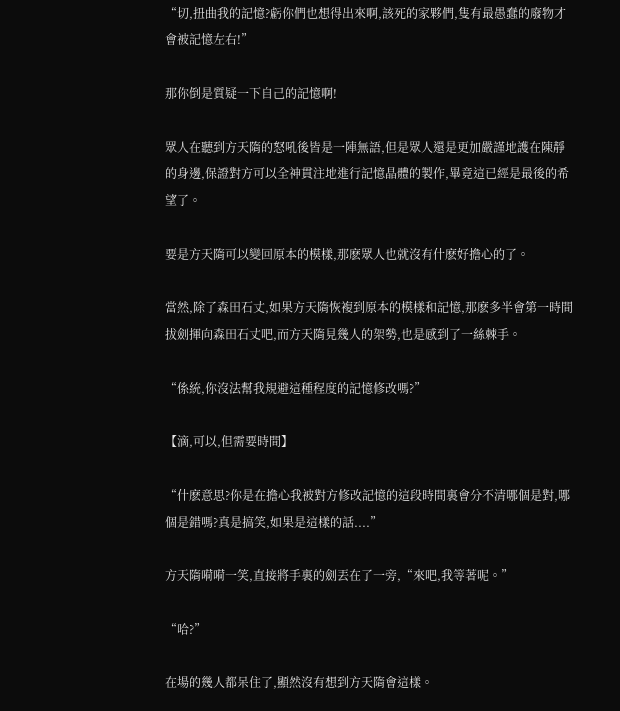“切,扭曲我的記憶?虧你們也想得出來啊,該死的家夥們,隻有最愚蠢的廢物才會被記憶左右!”

那你倒是質疑一下自己的記憶啊!

眾人在聽到方天隋的怒吼後皆是一陣無語,但是眾人還是更加嚴謹地護在陳靜的身邊,保證對方可以全神貫注地進行記憶晶體的製作,畢竟這已經是最後的希望了。

要是方天隋可以變回原本的模樣,那麽眾人也就沒有什麽好擔心的了。

當然,除了森田石丈,如果方天隋恢複到原本的模樣和記憶,那麽多半會第一時間拔劍揮向森田石丈吧,而方天隋見幾人的架勢,也是感到了一絲棘手。

“係統,你沒法幫我規避這種程度的記憶修改嗎?”

【滴,可以,但需要時間】

“什麽意思?你是在擔心我被對方修改記憶的這段時間裏會分不清哪個是對,哪個是錯嗎?真是搞笑,如果是這樣的話....”

方天隋嗬嗬一笑,直接將手裏的劍丟在了一旁,“來吧,我等著呢。”

“哈?”

在場的幾人都呆住了,顯然沒有想到方天隋會這樣。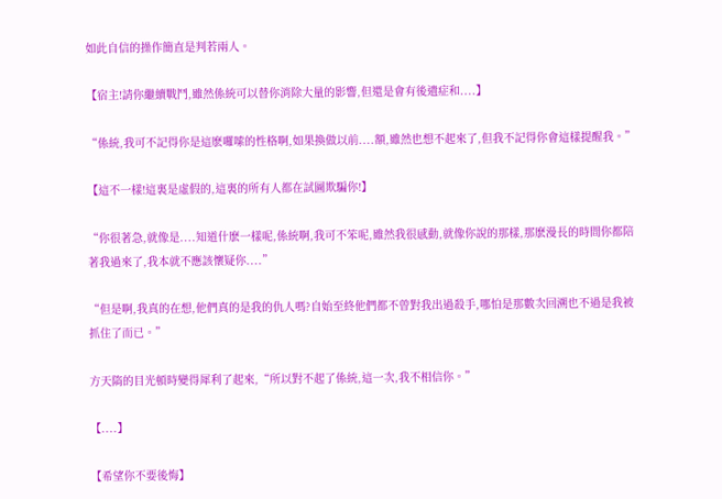如此自信的操作簡直是判若兩人。

【宿主!請你繼續戰鬥,雖然係統可以替你消除大量的影響,但還是會有後遺症和....】

“係統,我可不記得你是這麽囉嗦的性格啊,如果換做以前....額,雖然也想不起來了,但我不記得你會這樣提醒我。”

【這不一樣!這裏是虛假的,這裏的所有人都在試圖欺騙你!】

“你很著急,就像是....知道什麽一樣呢,係統啊,我可不笨呢,雖然我很感動,就像你說的那樣,那麽漫長的時間你都陪著我過來了,我本就不應該懷疑你....”

“但是啊,我真的在想,他們真的是我的仇人嗎?自始至終他們都不曾對我出過殺手,哪怕是那數次回溯也不過是我被抓住了而已。”

方天隋的目光頓時變得犀利了起來,“所以對不起了係統,這一次,我不相信你。”

【....】

【希望你不要後悔】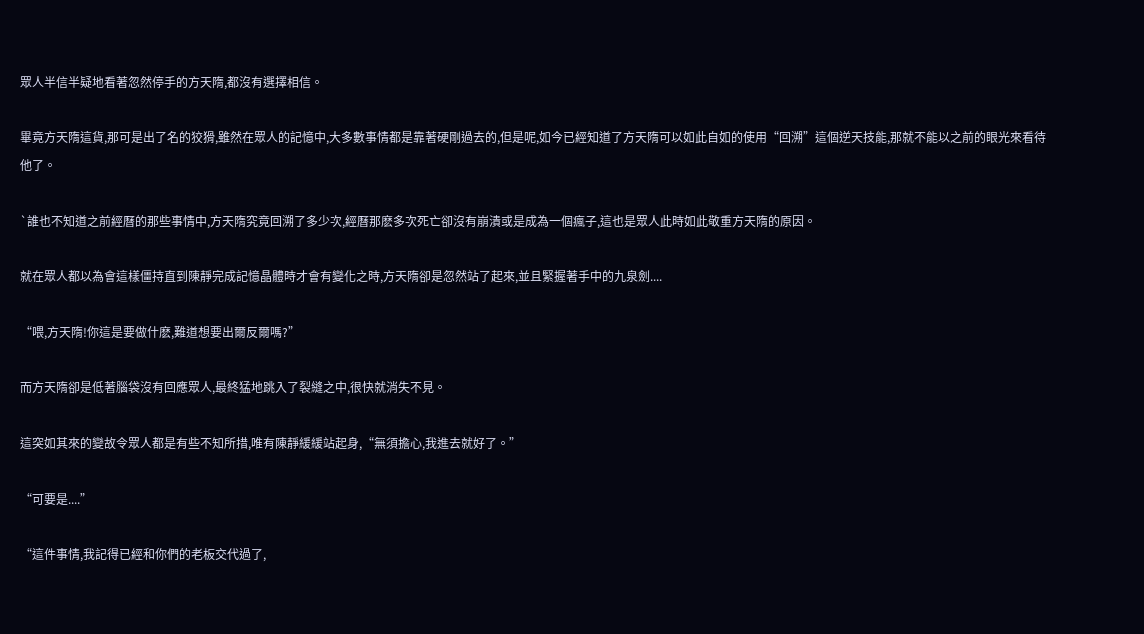眾人半信半疑地看著忽然停手的方天隋,都沒有選擇相信。

畢竟方天隋這貨,那可是出了名的狡猾,雖然在眾人的記憶中,大多數事情都是靠著硬剛過去的,但是呢,如今已經知道了方天隋可以如此自如的使用“回溯”這個逆天技能,那就不能以之前的眼光來看待他了。

`誰也不知道之前經曆的那些事情中,方天隋究竟回溯了多少次,經曆那麽多次死亡卻沒有崩潰或是成為一個瘋子,這也是眾人此時如此敬重方天隋的原因。

就在眾人都以為會這樣僵持直到陳靜完成記憶晶體時才會有變化之時,方天隋卻是忽然站了起來,並且緊握著手中的九泉劍....

“喂,方天隋!你這是要做什麽,難道想要出爾反爾嗎?”

而方天隋卻是低著腦袋沒有回應眾人,最終猛地跳入了裂縫之中,很快就消失不見。

這突如其來的變故令眾人都是有些不知所措,唯有陳靜緩緩站起身,“無須擔心,我進去就好了。”

“可要是....”

“這件事情,我記得已經和你們的老板交代過了,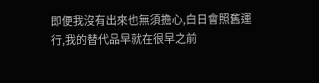即便我沒有出來也無須擔心,白日會照舊運行,我的替代品早就在很早之前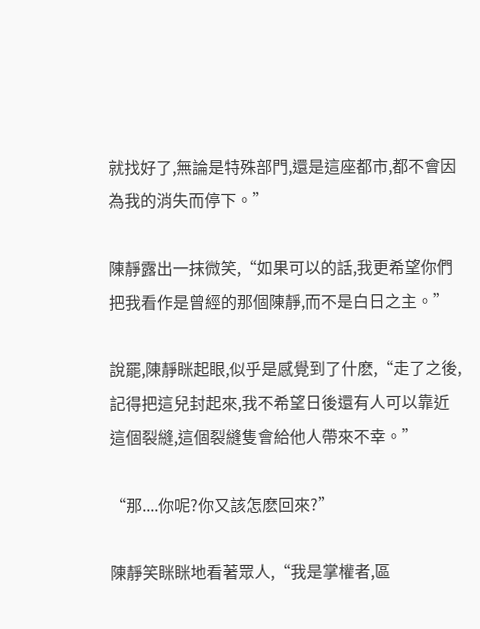就找好了,無論是特殊部門,還是這座都市,都不會因為我的消失而停下。”

陳靜露出一抹微笑,“如果可以的話,我更希望你們把我看作是曾經的那個陳靜,而不是白日之主。”

說罷,陳靜眯起眼,似乎是感覺到了什麽,“走了之後,記得把這兒封起來,我不希望日後還有人可以靠近這個裂縫,這個裂縫隻會給他人帶來不幸。”

“那....你呢?你又該怎麽回來?”

陳靜笑眯眯地看著眾人,“我是掌權者,區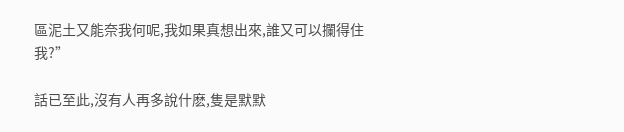區泥土又能奈我何呢,我如果真想出來,誰又可以攔得住我?”

話已至此,沒有人再多說什麽,隻是默默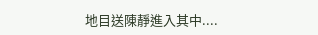地目送陳靜進入其中....